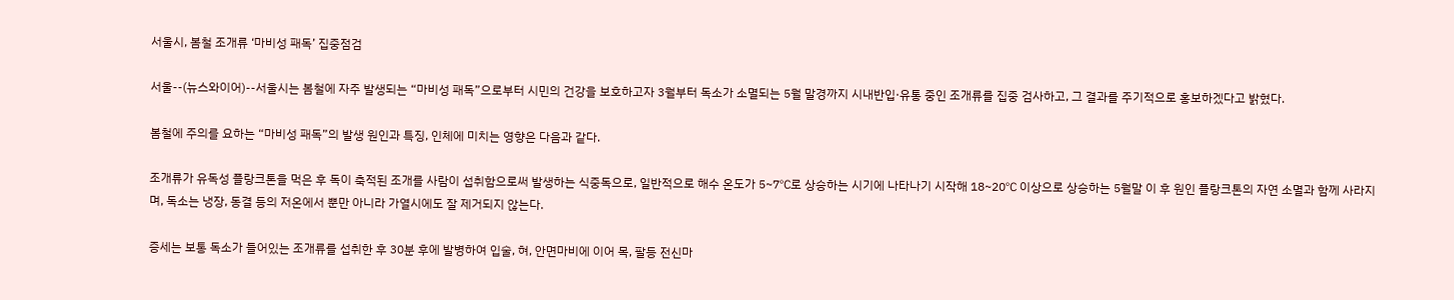서울시, 봄철 조개류 ‘마비성 패독’ 집중점검

서울--(뉴스와이어)--서울시는 봄철에 자주 발생되는 “마비성 패독”으로부터 시민의 건강을 보호하고자 3월부터 독소가 소멸되는 5월 말경까지 시내반입·유통 중인 조개류를 집중 검사하고, 그 결과를 주기적으로 홍보하겠다고 밝혔다.

봄철에 주의를 요하는 “마비성 패독”의 발생 원인과 특징, 인체에 미치는 영향은 다음과 같다.

조개류가 유독성 플랑크톤을 먹은 후 독이 축적된 조개를 사람이 섭취함으로써 발생하는 식중독으로, 일반적으로 해수 온도가 5~7℃로 상승하는 시기에 나타나기 시작해 18~20℃ 이상으로 상승하는 5월말 이 후 원인 플랑크톤의 자연 소멸과 함께 사라지며, 독소는 냉장, 동결 등의 저온에서 뿐만 아니라 가열시에도 잘 제거되지 않는다.

증세는 보통 독소가 들어있는 조개류를 섭취한 후 30분 후에 발병하여 입술, 혀, 안면마비에 이어 목, 팔등 전신마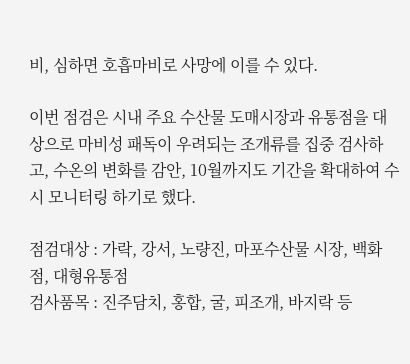비, 심하면 호흡마비로 사망에 이를 수 있다.

이번 점검은 시내 주요 수산물 도매시장과 유통점을 대상으로 마비성 패독이 우려되는 조개류를 집중 검사하고, 수온의 변화를 감안, 10월까지도 기간을 확대하여 수시 모니터링 하기로 했다.

점검대상 : 가락, 강서, 노량진, 마포수산물 시장, 백화점, 대형유통점
검사품목 : 진주담치, 홍합, 굴, 피조개, 바지락 등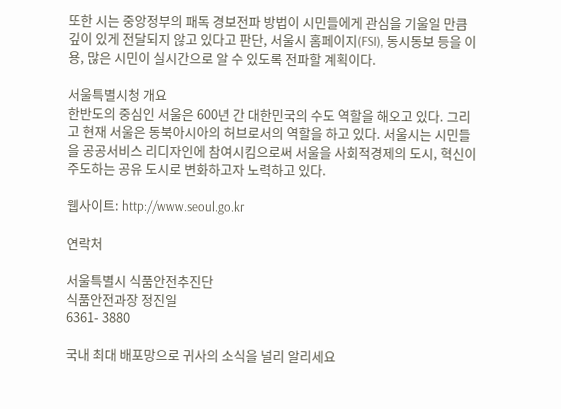또한 시는 중앙정부의 패독 경보전파 방법이 시민들에게 관심을 기울일 만큼 깊이 있게 전달되지 않고 있다고 판단, 서울시 홈페이지(FSI), 동시동보 등을 이용, 많은 시민이 실시간으로 알 수 있도록 전파할 계획이다.

서울특별시청 개요
한반도의 중심인 서울은 600년 간 대한민국의 수도 역할을 해오고 있다. 그리고 현재 서울은 동북아시아의 허브로서의 역할을 하고 있다. 서울시는 시민들을 공공서비스 리디자인에 참여시킴으로써 서울을 사회적경제의 도시, 혁신이 주도하는 공유 도시로 변화하고자 노력하고 있다.

웹사이트: http://www.seoul.go.kr

연락처

서울특별시 식품안전추진단
식품안전과장 정진일
6361- 3880

국내 최대 배포망으로 귀사의 소식을 널리 알리세요